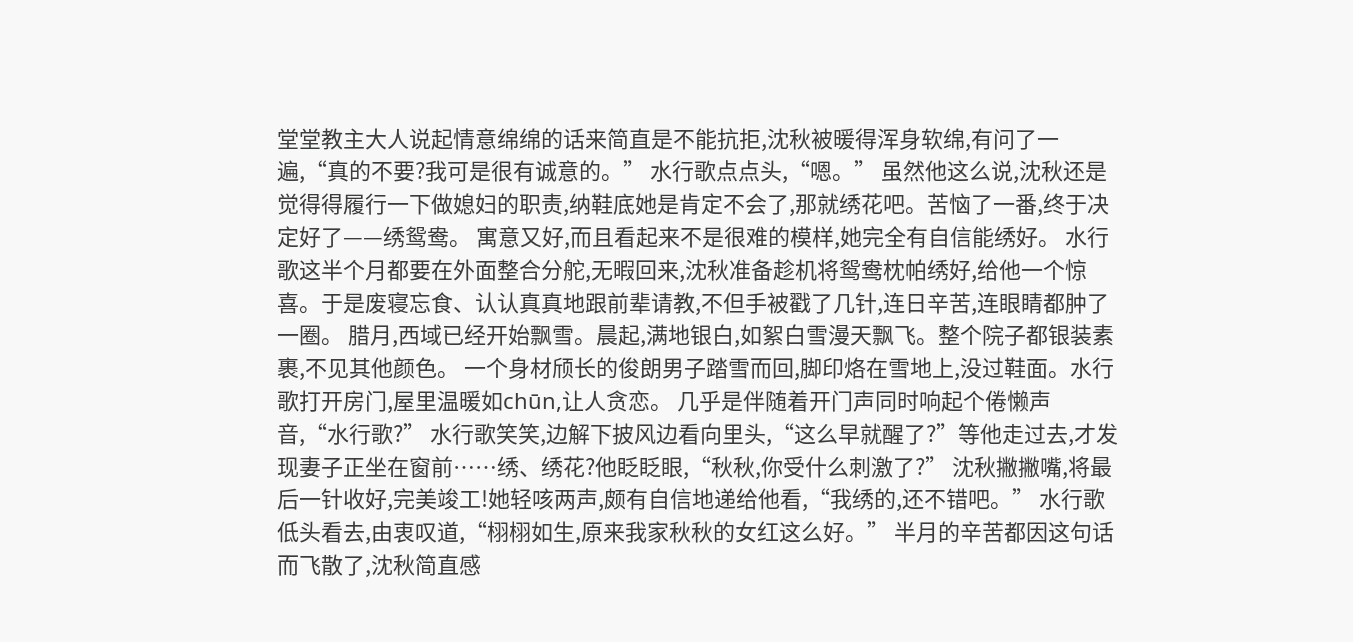堂堂教主大人说起情意绵绵的话来简直是不能抗拒,沈秋被暖得浑身软绵,有问了一遍,“真的不要?我可是很有诚意的。” 水行歌点点头,“嗯。” 虽然他这么说,沈秋还是觉得得履行一下做媳妇的职责,纳鞋底她是肯定不会了,那就绣花吧。苦恼了一番,终于决定好了——绣鸳鸯。 寓意又好,而且看起来不是很难的模样,她完全有自信能绣好。 水行歌这半个月都要在外面整合分舵,无暇回来,沈秋准备趁机将鸳鸯枕帕绣好,给他一个惊喜。于是废寝忘食、认认真真地跟前辈请教,不但手被戳了几针,连日辛苦,连眼睛都肿了一圈。 腊月,西域已经开始飘雪。晨起,满地银白,如絮白雪漫天飘飞。整个院子都银装素裹,不见其他颜色。 一个身材颀长的俊朗男子踏雪而回,脚印烙在雪地上,没过鞋面。水行歌打开房门,屋里温暖如chūn,让人贪恋。 几乎是伴随着开门声同时响起个倦懒声音,“水行歌?” 水行歌笑笑,边解下披风边看向里头,“这么早就醒了?”等他走过去,才发现妻子正坐在窗前……绣、绣花?他眨眨眼,“秋秋,你受什么刺激了?” 沈秋撇撇嘴,将最后一针收好,完美竣工!她轻咳两声,颇有自信地递给他看,“我绣的,还不错吧。” 水行歌低头看去,由衷叹道,“栩栩如生,原来我家秋秋的女红这么好。” 半月的辛苦都因这句话而飞散了,沈秋简直感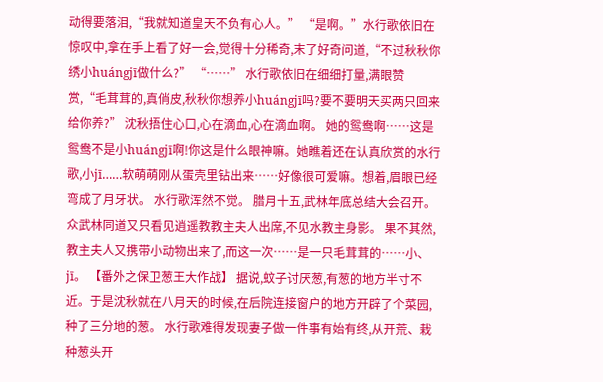动得要落泪,“我就知道皇天不负有心人。” “是啊。”水行歌依旧在惊叹中,拿在手上看了好一会,觉得十分稀奇,末了好奇问道,“不过秋秋你绣小huángjī做什么?” “……” 水行歌依旧在细细打量,满眼赞赏,“毛茸茸的,真俏皮,秋秋你想养小huángjī吗?要不要明天买两只回来给你养?” 沈秋捂住心口,心在滴血,心在滴血啊。 她的鸳鸯啊……这是鸳鸯不是小huángjī啊!你这是什么眼神嘛。她瞧着还在认真欣赏的水行歌,小jī……软萌萌刚从蛋壳里钻出来……好像很可爱嘛。想着,眉眼已经弯成了月牙状。 水行歌浑然不觉。 腊月十五,武林年底总结大会召开。 众武林同道又只看见逍遥教教主夫人出席,不见水教主身影。 果不其然,教主夫人又携带小动物出来了,而这一次……是一只毛茸茸的……小、jī。 【番外之保卫葱王大作战】 据说,蚊子讨厌葱,有葱的地方半寸不近。于是沈秋就在八月天的时候,在后院连接窗户的地方开辟了个菜园,种了三分地的葱。 水行歌难得发现妻子做一件事有始有终,从开荒、栽种葱头开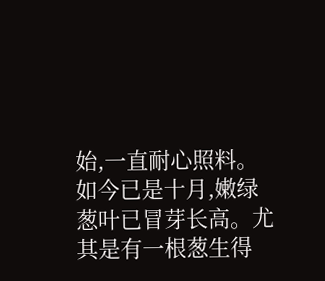始,一直耐心照料。如今已是十月,嫩绿葱叶已冒芽长高。尤其是有一根葱生得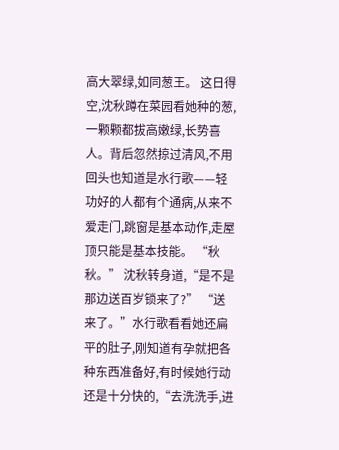高大翠绿,如同葱王。 这日得空,沈秋蹲在菜园看她种的葱,一颗颗都拔高嫩绿,长势喜人。背后忽然掠过清风,不用回头也知道是水行歌——轻功好的人都有个通病,从来不爱走门,跳窗是基本动作,走屋顶只能是基本技能。 “秋秋。” 沈秋转身道,“是不是那边送百岁锁来了?” “送来了。”水行歌看看她还扁平的肚子,刚知道有孕就把各种东西准备好,有时候她行动还是十分快的,“去洗洗手,进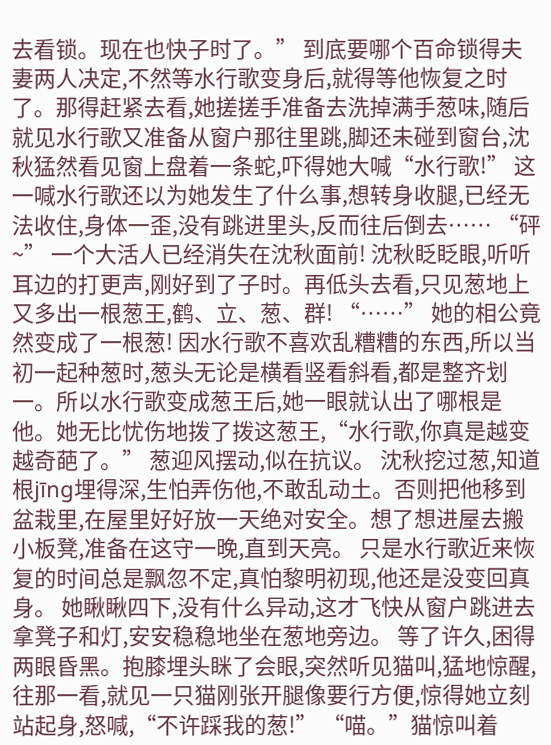去看锁。现在也快子时了。” 到底要哪个百命锁得夫妻两人决定,不然等水行歌变身后,就得等他恢复之时了。那得赶紧去看,她搓搓手准备去洗掉满手葱味,随后就见水行歌又准备从窗户那往里跳,脚还未碰到窗台,沈秋猛然看见窗上盘着一条蛇,吓得她大喊“水行歌!” 这一喊水行歌还以为她发生了什么事,想转身收腿,已经无法收住,身体一歪,没有跳进里头,反而往后倒去…… “砰~” 一个大活人已经消失在沈秋面前! 沈秋眨眨眼,听听耳边的打更声,刚好到了子时。再低头去看,只见葱地上又多出一根葱王,鹤、立、葱、群! “……” 她的相公竟然变成了一根葱! 因水行歌不喜欢乱糟糟的东西,所以当初一起种葱时,葱头无论是横看竖看斜看,都是整齐划一。所以水行歌变成葱王后,她一眼就认出了哪根是他。她无比忧伤地拨了拨这葱王,“水行歌,你真是越变越奇葩了。” 葱迎风摆动,似在抗议。 沈秋挖过葱,知道根jīng埋得深,生怕弄伤他,不敢乱动土。否则把他移到盆栽里,在屋里好好放一天绝对安全。想了想进屋去搬小板凳,准备在这守一晚,直到天亮。 只是水行歌近来恢复的时间总是飘忽不定,真怕黎明初现,他还是没变回真身。 她瞅瞅四下,没有什么异动,这才飞快从窗户跳进去拿凳子和灯,安安稳稳地坐在葱地旁边。 等了许久,困得两眼昏黑。抱膝埋头眯了会眼,突然听见猫叫,猛地惊醒,往那一看,就见一只猫刚张开腿像要行方便,惊得她立刻站起身,怒喊,“不许踩我的葱!” “喵。”猫惊叫着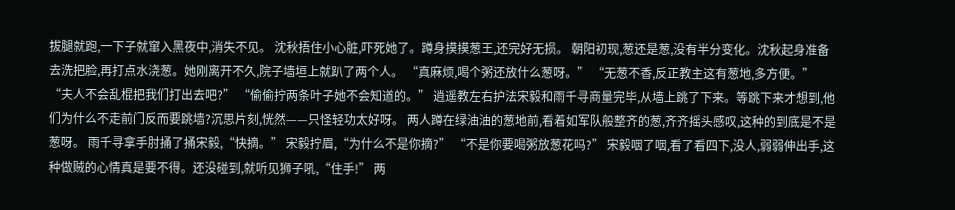拔腿就跑,一下子就窜入黑夜中,消失不见。 沈秋捂住小心脏,吓死她了。蹲身摸摸葱王,还完好无损。 朝阳初现,葱还是葱,没有半分变化。沈秋起身准备去洗把脸,再打点水浇葱。她刚离开不久,院子墙垣上就趴了两个人。 “真麻烦,喝个粥还放什么葱呀。” “无葱不香,反正教主这有葱地,多方便。” “夫人不会乱棍把我们打出去吧?” “偷偷拧两条叶子她不会知道的。” 逍遥教左右护法宋毅和雨千寻商量完毕,从墙上跳了下来。等跳下来才想到,他们为什么不走前门反而要跳墙?沉思片刻,恍然——只怪轻功太好呀。 两人蹲在绿油油的葱地前,看着如军队般整齐的葱,齐齐摇头感叹,这种的到底是不是葱呀。 雨千寻拿手肘捅了捅宋毅,“快摘。” 宋毅拧眉,“为什么不是你摘?” “不是你要喝粥放葱花吗?” 宋毅咽了咽,看了看四下,没人,弱弱伸出手,这种做贼的心情真是要不得。还没碰到,就听见狮子吼,“住手!” 两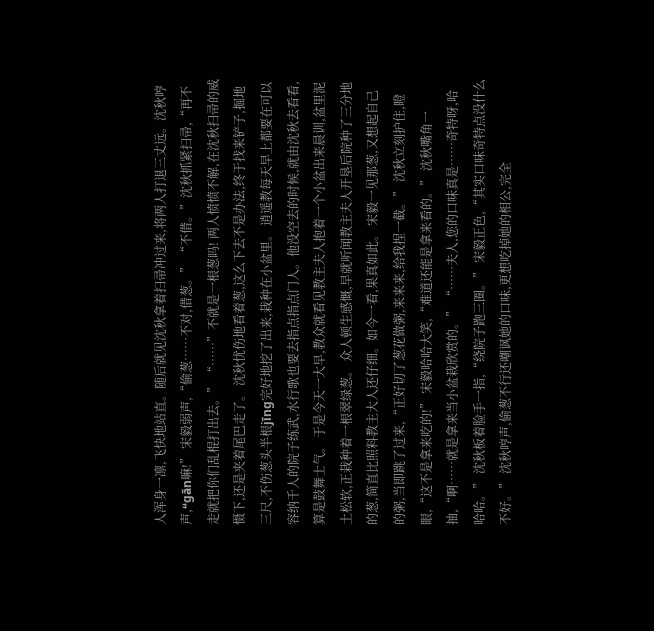人浑身一凛,飞快地站直。随后就见沈秋拿着扫帚冲过来,将两人打退三丈远。沈秋哼声,“gān嘛!” 宋毅弱声,“偷葱……不对,借葱。” “不借。”沈秋抓紧扫帚,“再不走就把你们乱棍打出去。” “……”不就是一根葱吗! 两人愤愤不解,在沈秋扫帚的威慑下,还是夹着尾巴走了。 沈秋忧伤地看着葱,这么下去不是办法,终于找来铲子,掘地三尺,不伤葱头半根jīng完好地挖了出来,栽种在小盆里。 逍遥教每天早上都要在可以容纳千人的院子练武,水行歌也要去指点指点门人。他没空去的时候,就由沈秋去看看,算是鼓舞士气。 于是今天一大早,教众就看见教主夫人抱着一个小盆出来晨训,盆里泥土松软,正栽种着一根翠绿葱。 众人顿生感慨,早就听闻教主夫人开垦后院种了三分地的葱,简直比照料教主大人还仔细。如今一看,果真如此。 宋毅一见那葱,又想起自己的粥,当即跳了过来,“正好切了葱花做粥,来来来,给我捏一截。” 沈秋立刻护住,瞪眼,“这不是拿来吃的!” 宋毅哈哈大笑,“难道还能是拿来看的。” 沈秋嘴角一抽,“啊……就是拿来当小盆栽欣赏的。” “……夫人,您的口味真是……奇特呀,哈哈哈。” 沈秋板着脸手一指,“绕院子跑三圈。” 宋毅正色,“其实口味奇特点没什么不好。” 沈秋哼声,偷葱不行还嘲讽她的口味,更想吃掉她的相公,完全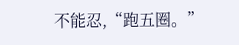不能忍,“跑五圈。”